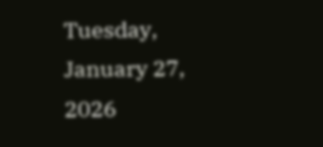Tuesday, January 27, 2026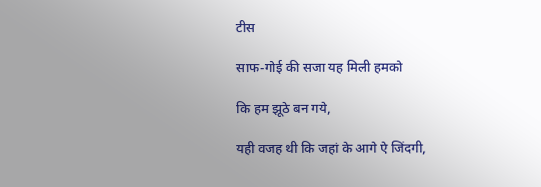टीस

साफ-गोई की सजा यह मिली हमको

कि हम झूठे बन गये,

यही वजह थी कि जहां के आगे ऐ जिंदगी,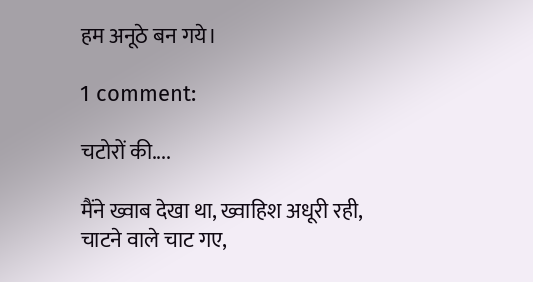हम अनूठे बन गये।

1 comment:

चटोरों की....

मैंने ख्वाब देखा था, ख्वाहिश अधूरी रही, चाटने वाले चाट गए,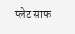प्लेट साफ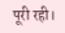पूरी रही।